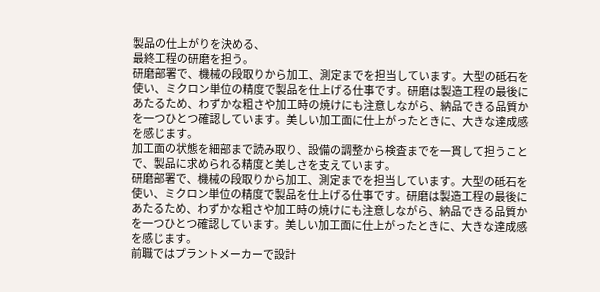製品の仕上がりを決める、
最終工程の研磨を担う。
研磨部署で、機械の段取りから加工、測定までを担当しています。大型の砥石を使い、ミクロン単位の精度で製品を仕上げる仕事です。研磨は製造工程の最後にあたるため、わずかな粗さや加工時の焼けにも注意しながら、納品できる品質かを一つひとつ確認しています。美しい加工面に仕上がったときに、大きな達成感を感じます。
加工面の状態を細部まで読み取り、設備の調整から検査までを一貫して担うことで、製品に求められる精度と美しさを支えています。
研磨部署で、機械の段取りから加工、測定までを担当しています。大型の砥石を使い、ミクロン単位の精度で製品を仕上げる仕事です。研磨は製造工程の最後にあたるため、わずかな粗さや加工時の焼けにも注意しながら、納品できる品質かを一つひとつ確認しています。美しい加工面に仕上がったときに、大きな達成感を感じます。
前職ではプラントメーカーで設計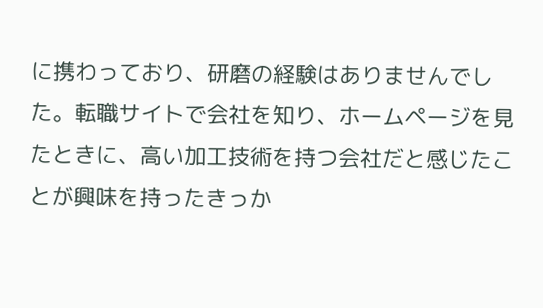に携わっており、研磨の経験はありませんでした。転職サイトで会社を知り、ホームページを見たときに、高い加工技術を持つ会社だと感じたことが興味を持ったきっか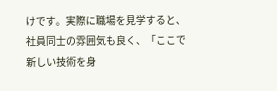けです。実際に職場を見学すると、社員同士の雰囲気も良く、「ここで新しい技術を身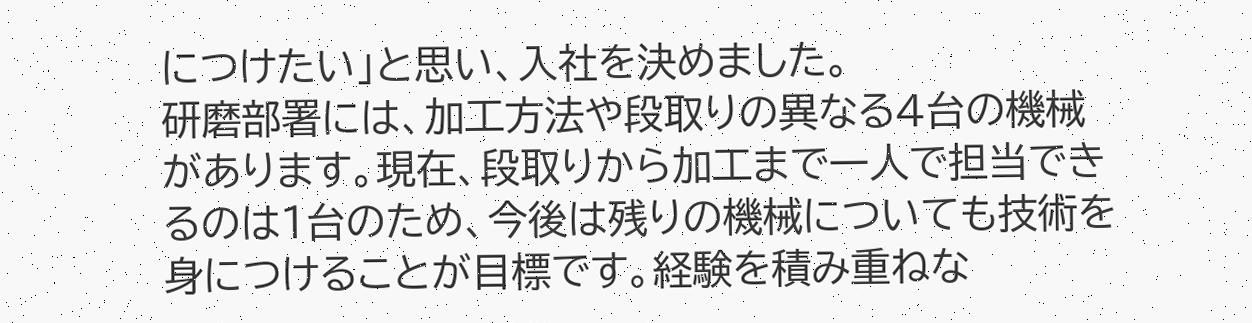につけたい」と思い、入社を決めました。
研磨部署には、加工方法や段取りの異なる4台の機械があります。現在、段取りから加工まで一人で担当できるのは1台のため、今後は残りの機械についても技術を身につけることが目標です。経験を積み重ねな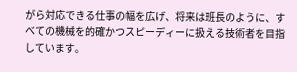がら対応できる仕事の幅を広げ、将来は班長のように、すべての機械を的確かつスピーディーに扱える技術者を目指しています。